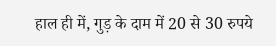हाल ही में, गुड़ के दाम में 20 से 30 रुपये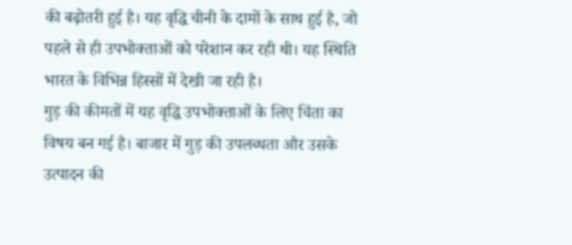की बढ़ोतरी हुई है। यह वृद्धि चीनी के दामों के साथ हुई है, जो पहले से ही उपभोक्ताओं को परेशान कर रही थी। यह स्थिति भारत के विभिन्न हिस्सों में देखी जा रही है।
गुड़ की कीमतों में यह वृद्धि उपभोक्ताओं के लिए चिंता का विषय बन गई है। बाजार में गुड़ की उपलब्धता और उसके उत्पादन की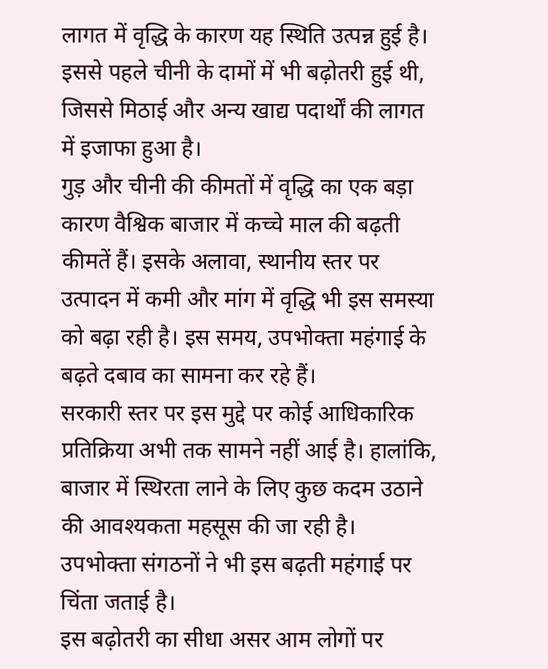लागत में वृद्धि के कारण यह स्थिति उत्पन्न हुई है। इससे पहले चीनी के दामों में भी बढ़ोतरी हुई थी, जिससे मिठाई और अन्य खाद्य पदार्थों की लागत में इजाफा हुआ है।
गुड़ और चीनी की कीमतों में वृद्धि का एक बड़ा कारण वैश्विक बाजार में कच्चे माल की बढ़ती कीमतें हैं। इसके अलावा, स्थानीय स्तर पर उत्पादन में कमी और मांग में वृद्धि भी इस समस्या को बढ़ा रही है। इस समय, उपभोक्ता महंगाई के बढ़ते दबाव का सामना कर रहे हैं।
सरकारी स्तर पर इस मुद्दे पर कोई आधिकारिक प्रतिक्रिया अभी तक सामने नहीं आई है। हालांकि, बाजार में स्थिरता लाने के लिए कुछ कदम उठाने की आवश्यकता महसूस की जा रही है। उपभोक्ता संगठनों ने भी इस बढ़ती महंगाई पर चिंता जताई है।
इस बढ़ोतरी का सीधा असर आम लोगों पर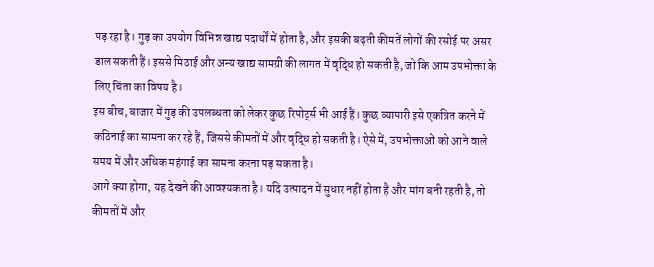पड़ रहा है। गुड़ का उपयोग विभिन्न खाद्य पदार्थों में होता है, और इसकी बढ़ती कीमतें लोगों की रसोई पर असर डाल सकती हैं। इससे मिठाई और अन्य खाद्य सामग्री की लागत में वृद्धि हो सकती है, जो कि आम उपभोक्ता के लिए चिंता का विषय है।
इस बीच, बाजार में गुड़ की उपलब्धता को लेकर कुछ रिपोर्ट्स भी आई हैं। कुछ व्यापारी इसे एकत्रित करने में कठिनाई का सामना कर रहे हैं, जिससे कीमतों में और वृद्धि हो सकती है। ऐसे में, उपभोक्ताओं को आने वाले समय में और अधिक महंगाई का सामना करना पड़ सकता है।
आगे क्या होगा, यह देखने की आवश्यकता है। यदि उत्पादन में सुधार नहीं होता है और मांग बनी रहती है, तो कीमतों में और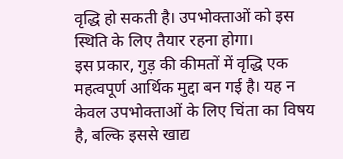वृद्धि हो सकती है। उपभोक्ताओं को इस स्थिति के लिए तैयार रहना होगा।
इस प्रकार, गुड़ की कीमतों में वृद्धि एक महत्वपूर्ण आर्थिक मुद्दा बन गई है। यह न केवल उपभोक्ताओं के लिए चिंता का विषय है, बल्कि इससे खाद्य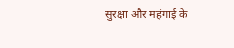सुरक्षा और महंगाई के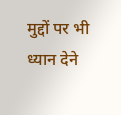मुद्दों पर भी ध्यान देने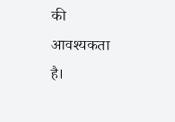की आवश्यकता है।